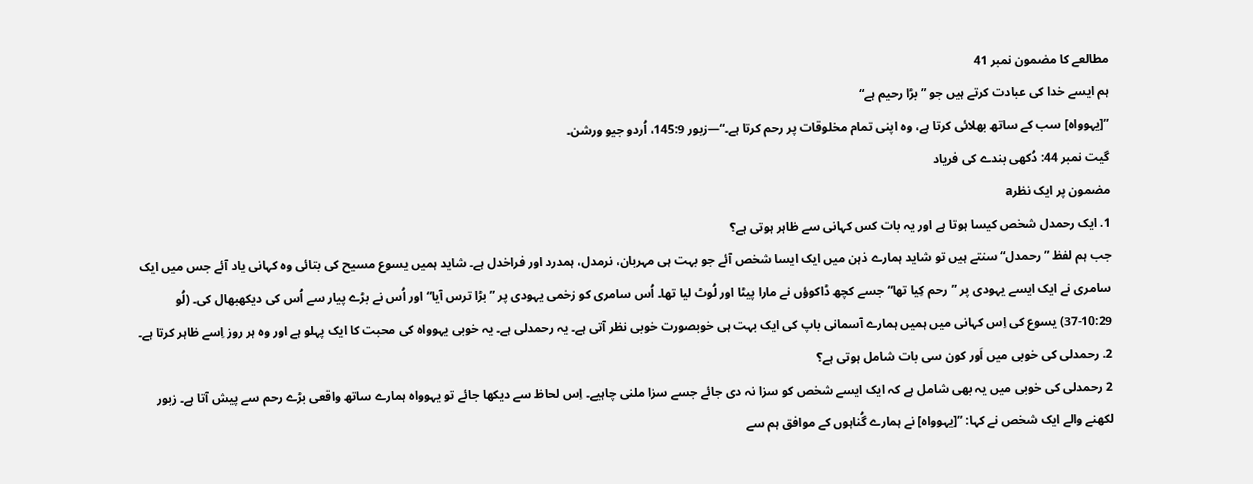مطالعے کا مضمون نمبر 41
ہم ایسے خدا کی عبادت کرتے ہیں جو ”بڑا رحیم ہے“
”[یہوواہ] سب کے ساتھ بھلائی کرتا ہے، وہ اپنی تمام مخلوقات پر رحم کرتا ہے۔“—زبور 145:9، اُردو جیو ورشن۔
گیت نمبر 44: دُکھی بندے کی فریاد
مضمون پر ایک نظرa
1. ایک رحمدل شخص کیسا ہوتا ہے اور یہ بات کس کہانی سے ظاہر ہوتی ہے؟
جب ہم لفظ ”رحمدل“ سنتے ہیں تو شاید ہمارے ذہن میں ایک ایسا شخص آئے جو بہت ہی مہربان، نرمدل، ہمدرد اور فراخدل ہے۔ شاید ہمیں یسوع مسیح کی بتائی وہ کہانی یاد آئے جس میں ایک سامری نے ایک ایسے یہودی پر ”رحم کِیا تھا“ جسے کچھ ڈاکوؤں نے مارا پیٹا اور لُوٹ لیا تھا۔ اُس سامری کو زخمی یہودی پر ”بڑا ترس آیا“ اور اُس نے بڑے پیار سے اُس کی دیکھبھال کی۔ (لُو 10:29-37) یسوع کی اِس کہانی میں ہمیں ہمارے آسمانی باپ کی ایک بہت ہی خوبصورت خوبی نظر آتی ہے۔ یہ رحمدلی ہے۔ یہ خوبی یہوواہ کی محبت کا ایک پہلو ہے اور وہ ہر روز اِسے ظاہر کرتا ہے۔
2. رحمدلی کی خوبی میں اَور کون سی بات شامل ہوتی ہے؟
2 رحمدلی کی خوبی میں یہ بھی شامل ہے کہ ایک ایسے شخص کو سزا نہ دی جائے جسے سزا ملنی چاہیے۔ اِس لحاظ سے دیکھا جائے تو یہوواہ ہمارے ساتھ واقعی بڑے رحم سے پیش آتا ہے۔ زبور لکھنے والے ایک شخص نے کہا: ”[یہوواہ] نے ہمارے گُناہوں کے موافق ہم سے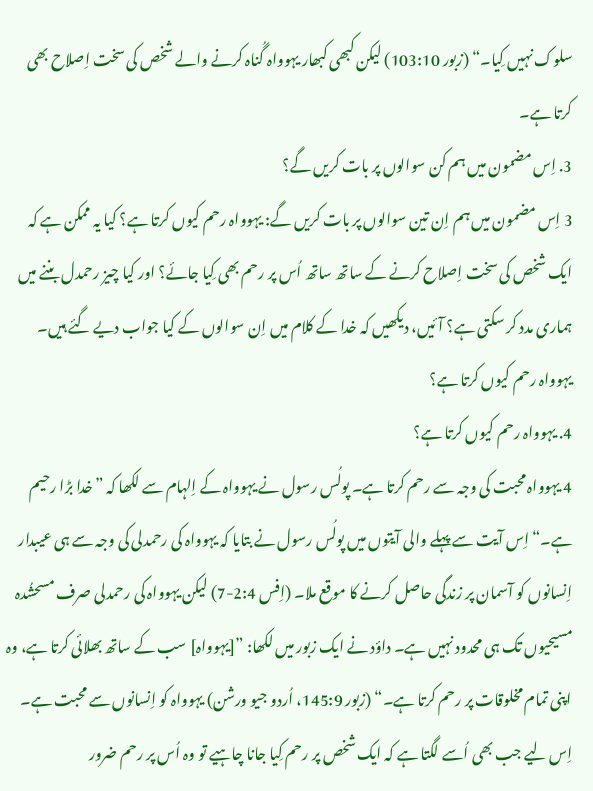سلوک نہیں کِیا۔“ (زبور 103:10) لیکن کبھی کبھار یہوواہ گُناہ کرنے والے شخص کی سخت اِصلاح بھی کرتا ہے۔
3. اِس مضمون میں ہم کن سوالوں پر بات کریں گے؟
3 اِس مضمون میں ہم اِن تین سوالوں پر بات کریں گے: یہوواہ رحم کیوں کرتا ہے؟ کیا یہ ممکن ہے کہ ایک شخص کی سخت اِصلاح کرنے کے ساتھ ساتھ اُس پر رحم بھی کِیا جائے؟ اور کیا چیز رحمدل بننے میں ہماری مدد کر سکتی ہے؟ آئیں، دیکھیں کہ خدا کے کلام میں اِن سوالوں کے کیا جواب دیے گئے ہیں۔
یہوواہ رحم کیوں کرتا ہے؟
4. یہوواہ رحم کیوں کرتا ہے؟
4 یہوواہ محبت کی وجہ سے رحم کرتا ہے۔ پولُس رسول نے یہوواہ کے اِلہام سے لکھا کہ ”خدا بڑا رحیم ہے۔“ اِس آیت سے پہلے والی آیتوں میں پولُس رسول نے بتایا کہ یہوواہ کی رحمدلی کی وجہ سے ہی عیبدار اِنسانوں کو آسمان پر زندگی حاصل کرنے کا موقع ملا۔ (اِفس 2:4-7) لیکن یہوواہ کی رحمدلی صرف مسحشُدہ مسیحیوں تک ہی محدود نہیں ہے۔ داؤد نے ایک زبور میں لکھا: ”[یہوواہ] سب کے ساتھ بھلائی کرتا ہے، وہ اپنی تمام مخلوقات پر رحم کرتا ہے۔“ (زبور 145:9، اُردو جیو ورشن) یہوواہ کو اِنسانوں سے محبت ہے۔ اِس لیے جب بھی اُسے لگتا ہے کہ ایک شخص پر رحم کِیا جانا چاہیے تو وہ اُس پر رحم ضرور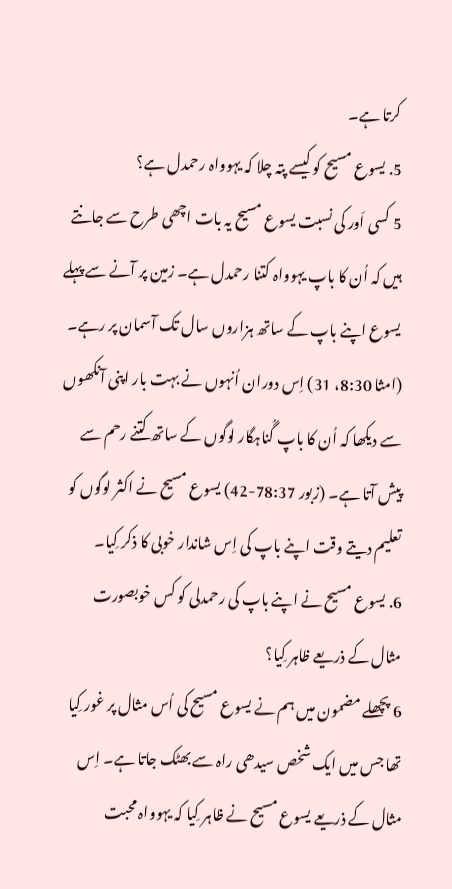کرتا ہے۔
5. یسوع مسیح کو کیسے پتہ چلا کہ یہوواہ رحمدل ہے؟
5 کسی اَور کی نسبت یسوع مسیح یہ بات اچھی طرح سے جانتے ہیں کہ اُن کا باپ یہوواہ کتنا رحمدل ہے۔ زمین پر آنے سے پہلے یسوع اپنے باپ کے ساتھ ہزاروں سال تک آسمان پر رہے۔ (امثا 8:30، 31) اِس دوران اُنہوں نے بہت بار اپنی آنکھوں سے دیکھا کہ اُن کا باپ گُناہگار لوگوں کے ساتھ کتنے رحم سے پیش آتا ہے۔ (زبور 78:37-42) یسوع مسیح نے اکثر لوگوں کو تعلیم دیتے وقت اپنے باپ کی اِس شاندار خوبی کا ذکر کِیا۔
6. یسوع مسیح نے اپنے باپ کی رحمدلی کو کس خوبصورت مثال کے ذریعے ظاہر کِیا؟
6 پچھلے مضمون میں ہم نے یسوع مسیح کی اُس مثال پر غور کِیا تھا جس میں ایک شخص سیدھی راہ سے بھٹک جاتا ہے۔ اِس مثال کے ذریعے یسوع مسیح نے ظاہر کِیا کہ یہوواہ محبت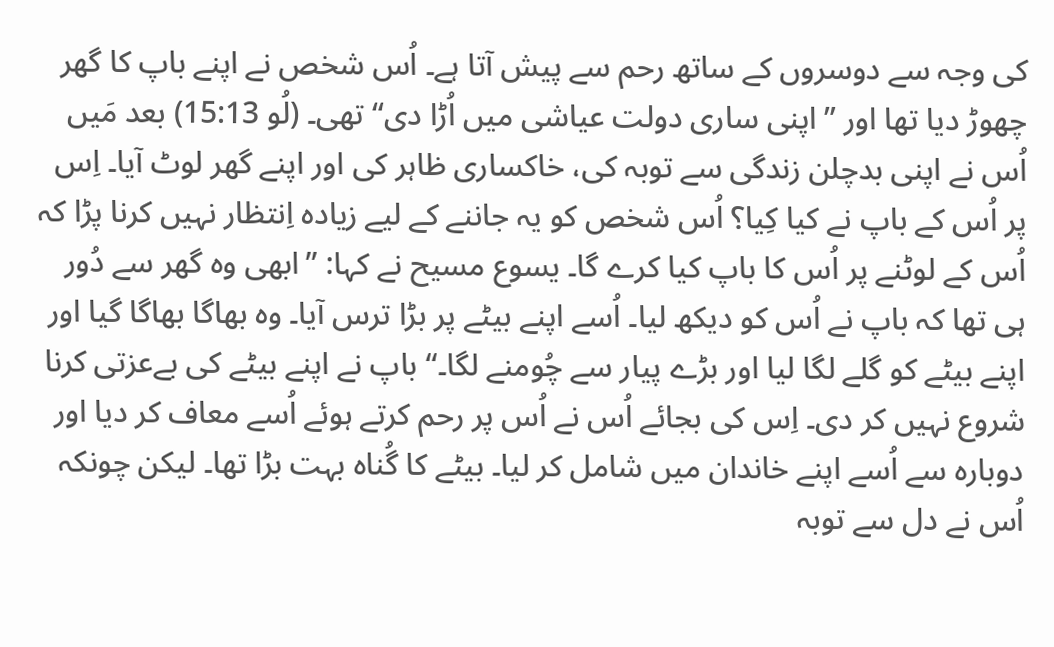کی وجہ سے دوسروں کے ساتھ رحم سے پیش آتا ہے۔ اُس شخص نے اپنے باپ کا گھر چھوڑ دیا تھا اور ”اپنی ساری دولت عیاشی میں اُڑا دی“ تھی۔ (لُو 15:13) بعد مَیں اُس نے اپنی بدچلن زندگی سے توبہ کی، خاکساری ظاہر کی اور اپنے گھر لوٹ آیا۔ اِس پر اُس کے باپ نے کیا کِیا؟ اُس شخص کو یہ جاننے کے لیے زیادہ اِنتظار نہیں کرنا پڑا کہ اُس کے لوٹنے پر اُس کا باپ کیا کرے گا۔ یسوع مسیح نے کہا: ”ابھی وہ گھر سے دُور ہی تھا کہ باپ نے اُس کو دیکھ لیا۔ اُسے اپنے بیٹے پر بڑا ترس آیا۔ وہ بھاگا بھاگا گیا اور اپنے بیٹے کو گلے لگا لیا اور بڑے پیار سے چُومنے لگا۔“ باپ نے اپنے بیٹے کی بےعزتی کرنا شروع نہیں کر دی۔ اِس کی بجائے اُس نے اُس پر رحم کرتے ہوئے اُسے معاف کر دیا اور دوبارہ سے اُسے اپنے خاندان میں شامل کر لیا۔ بیٹے کا گُناہ بہت بڑا تھا۔ لیکن چونکہ اُس نے دل سے توبہ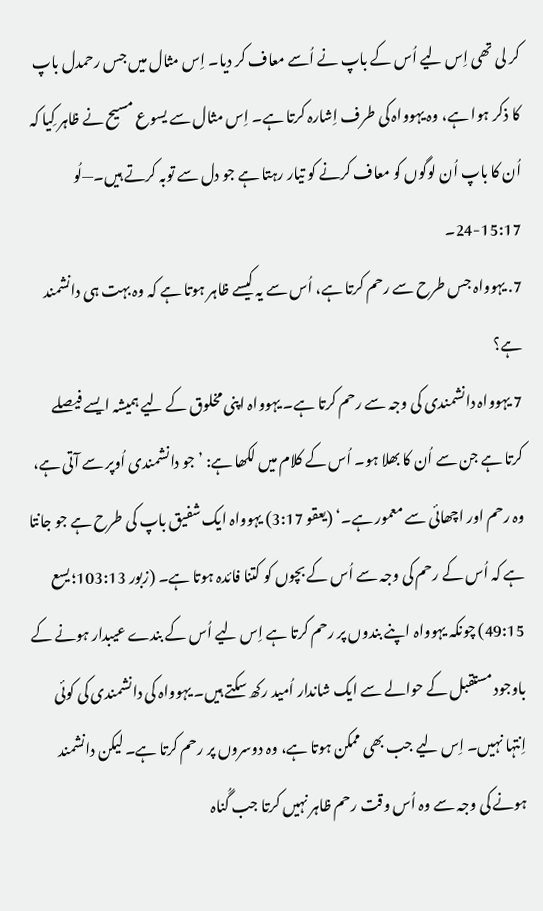کر لی تھی اِس لیے اُس کے باپ نے اُسے معاف کر دیا۔ اِس مثال میں جس رحمدل باپ کا ذکر ہوا ہے، وہ یہوواہ کی طرف اِشارہ کرتا ہے۔ اِس مثال سے یسوع مسیح نے ظاہر کِیا کہ اُن کا باپ اُن لوگوں کو معاف کرنے کو تیار رہتا ہے جو دل سے توبہ کرتے ہیں۔—لُو 15:17-24۔
7. یہوواہ جس طرح سے رحم کرتا ہے، اُس سے یہ کیسے ظاہر ہوتا ہے کہ وہ بہت ہی دانشمند ہے؟
7 یہوواہ دانشمندی کی وجہ سے رحم کرتا ہے۔ یہوواہ اپنی مخلوق کے لیے ہمیشہ ایسے فیصلے کرتا ہے جن سے اُن کا بھلا ہو۔ اُس کے کلام میں لکھا ہے: ’جو دانشمندی اُوپر سے آتی ہے، وہ رحم اور اچھائی سے معمور ہے۔‘ (یعقو 3:17) یہوواہ ایک شفیق باپ کی طرح ہے جو جانتا ہے کہ اُس کے رحم کی وجہ سے اُس کے بچوں کو کتنا فائدہ ہوتا ہے۔ (زبور 103:13؛ یسع 49:15) چونکہ یہوواہ اپنے بندوں پر رحم کرتا ہے اِس لیے اُس کے بندے عیبدار ہونے کے باوجود مستقبل کے حوالے سے ایک شاندار اُمید رکھ سکتے ہیں۔ یہوواہ کی دانشمندی کی کوئی اِنتہا نہیں۔ اِس لیے جب بھی ممکن ہوتا ہے، وہ دوسروں پر رحم کرتا ہے۔ لیکن دانشمند ہونے کی وجہ سے وہ اُس وقت رحم ظاہر نہیں کرتا جب گُناہ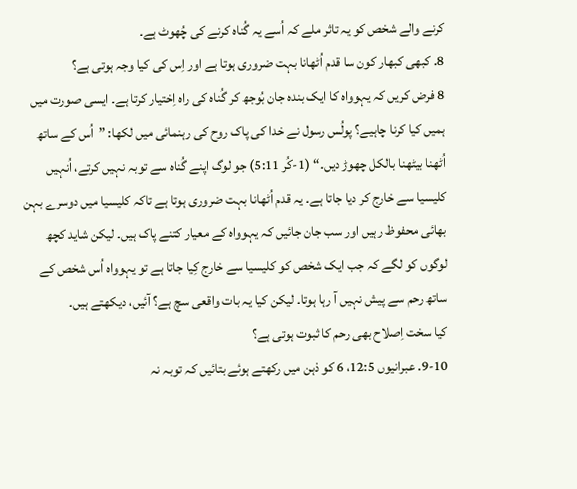کرنے والے شخص کو یہ تاثر ملے کہ اُسے یہ گُناہ کرنے کی چُھوٹ ہے۔
8. کبھی کبھار کون سا قدم اُٹھانا بہت ضروری ہوتا ہے اور اِس کی کیا وجہ ہوتی ہے؟
8 فرض کریں کہ یہوواہ کا ایک بندہ جان بُوجھ کر گُناہ کی راہ اِختیار کرتا ہے۔ ایسی صورت میں ہمیں کیا کرنا چاہیے؟ پولُس رسول نے خدا کی پاک روح کی رہنمائی میں لکھا: ”اُس کے ساتھ اُٹھنا بیٹھنا بالکل چھوڑ دیں۔“ (1-کُر 5:11) جو لوگ اپنے گُناہ سے توبہ نہیں کرتے، اُنہیں کلیسیا سے خارج کر دیا جاتا ہے۔ یہ قدم اُٹھانا بہت ضروری ہوتا ہے تاکہ کلیسیا میں دوسرے بہن بھائی محفوظ رہیں اور سب جان جائیں کہ یہوواہ کے معیار کتنے پاک ہیں۔ لیکن شاید کچھ لوگوں کو لگے کہ جب ایک شخص کو کلیسیا سے خارج کِیا جاتا ہے تو یہوواہ اُس شخص کے ساتھ رحم سے پیش نہیں آ رہا ہوتا۔ لیکن کیا یہ بات واقعی سچ ہے؟ آئیں، دیکھتے ہیں۔
کیا سخت اِصلاح بھی رحم کا ثبوت ہوتی ہے؟
9-10. عبرانیوں 12:5، 6 کو ذہن میں رکھتے ہوئے بتائیں کہ توبہ نہ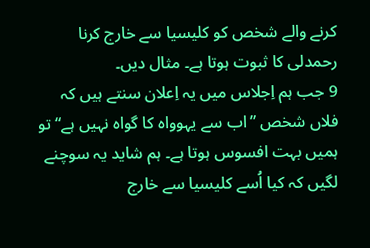کرنے والے شخص کو کلیسیا سے خارج کرنا رحمدلی کا ثبوت ہوتا ہے۔ مثال دیں۔
9 جب ہم اِجلاس میں یہ اِعلان سنتے ہیں کہ فلاں شخص ”اب سے یہوواہ کا گواہ نہیں ہے“ تو ہمیں بہت افسوس ہوتا ہے۔ ہم شاید یہ سوچنے لگیں کہ کیا اُسے کلیسیا سے خارج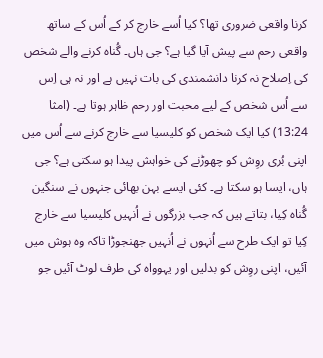کرنا واقعی ضروری تھا؟ کیا اُسے خارج کر کے اُس کے ساتھ واقعی رحم سے پیش آیا گیا ہے؟ جی ہاں۔ گُناہ کرنے والے شخص کی اِصلاح نہ کرنا دانشمندی کی بات نہیں ہے اور نہ ہی اِس سے اُس شخص کے لیے محبت اور رحم ظاہر ہوتا ہے۔ (امثا 13:24) کیا ایک شخص کو کلیسیا سے خارج کرنے سے اُس میں اپنی بُری روِش کو چھوڑنے کی خواہش پیدا ہو سکتی ہے؟ جی ہاں، ایسا ہو سکتا ہے۔ کئی ایسے بہن بھائی جنہوں نے سنگین گُناہ کِیا، بتاتے ہیں کہ جب بزرگوں نے اُنہیں کلیسیا سے خارج کِیا تو ایک طرح سے اُنہوں نے اُنہیں جھنجوڑا تاکہ وہ ہوش میں آئیں، اپنی روِش کو بدلیں اور یہوواہ کی طرف لوٹ آئیں جو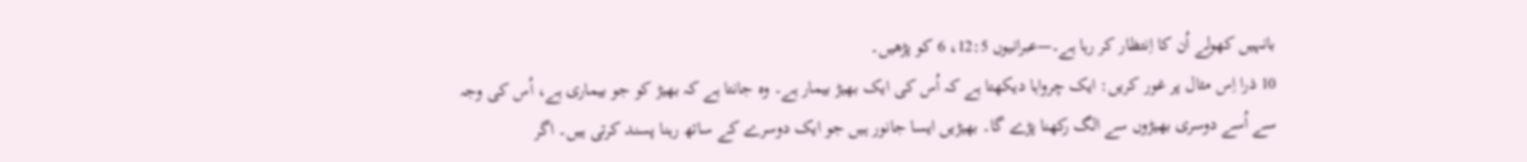بانہیں کھولے اُن کا اِنتظار کر رہا ہے۔—عبرانیوں 12:5، 6 کو پڑھیں۔
10 ذرا اِس مثال پر غور کریں: ایک چرواہا دیکھتا ہے کہ اُس کی ایک بھیڑ بیمار ہے۔ وہ جانتا ہے کہ بھیڑ کو جو بیماری ہے، اُس کی وجہ سے اُسے دوسری بھیڑوں سے الگ رکھنا پڑے گا۔ بھیڑیں ایسا جانور ہیں جو ایک دوسرے کے ساتھ رہنا پسند کرتی ہیں۔ اگر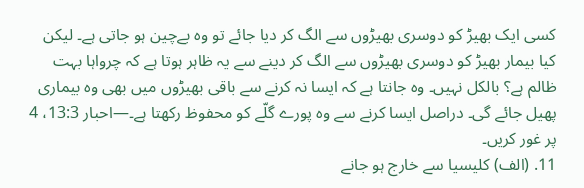کسی ایک بھیڑ کو دوسری بھیڑوں سے الگ کر دیا جائے تو وہ بےچین ہو جاتی ہے۔ لیکن کیا بیمار بھیڑ کو دوسری بھیڑوں سے الگ کر دینے سے یہ ظاہر ہوتا ہے کہ چرواہا بہت ظالم ہے؟ بالکل نہیں۔ وہ جانتا ہے کہ ایسا نہ کرنے سے باقی بھیڑوں میں بھی وہ بیماری پھیل جائے گی۔ دراصل ایسا کرنے سے وہ پورے گلّے کو محفوظ رکھتا ہے۔—احبار 13:3، 4 پر غور کریں۔
11. (الف) کلیسیا سے خارج ہو جانے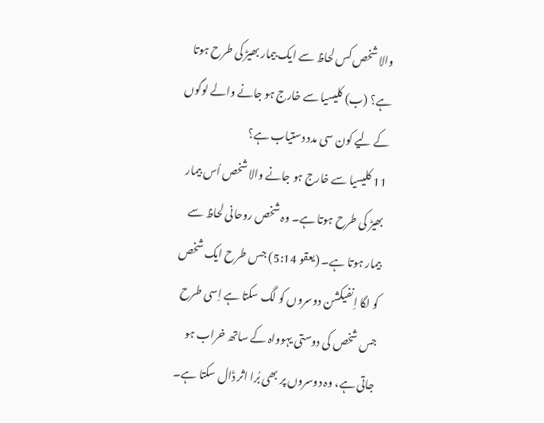والا شخص کس لحاظ سے ایک بیمار بھیڑ کی طرح ہوتا ہے؟ (ب) کلیسیا سے خارج ہو جانے والے لوگوں کے لیے کون سی مدد دستیاب ہے؟
11 کلیسیا سے خارج ہو جانے والا شخص اُس بیمار بھیڑ کی طرح ہوتا ہے۔ وہ شخص روحانی لحاظ سے بیمار ہوتا ہے۔ (یعقو 5:14) جس طرح ایک شخص کو لگا اِنفیکشن دوسروں کو لگ سکتا ہے اِسی طرح جس شخص کی دوستی یہوواہ کے ساتھ خراب ہو جاتی ہے، وہ دوسروں پر بھی بُرا اثر ڈال سکتا ہے۔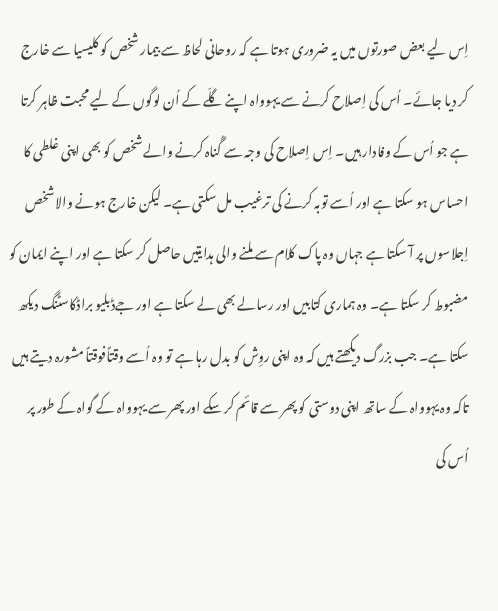اِس لیے بعض صورتوں میں یہ ضروری ہوتا ہے کہ روحانی لحاظ سے بیمار شخص کو کلیسیا سے خارج کر دیا جائے۔ اُس کی اِصلاح کرنے سے یہوواہ اپنے گلّے کے اُن لوگوں کے لیے محبت ظاہر کرتا ہے جو اُس کے وفادار ہیں۔ اِس اِصلاح کی وجہ سے گُناہ کرنے والے شخص کو بھی اپنی غلطی کا احساس ہو سکتا ہے اور اُسے توبہ کرنے کی ترغیب مل سکتی ہے۔ لیکن خارج ہونے والا شخص اِجلاسوں پر آ سکتا ہے جہاں وہ پاک کلام سے ملنے والی ہدایتیں حاصل کر سکتا ہے اور اپنے ایمان کو مضبوط کر سکتا ہے۔ وہ ہماری کتابیں اور رسالے بھی لے سکتا ہے اور جےڈبلیو براڈکاسٹنگ دیکھ سکتا ہے۔ جب بزرگ دیکھتے ہیں کہ وہ اپنی روِش کو بدل رہا ہے تو وہ اُسے وقتاًفوقتاً مشورہ دیتے ہیں تاکہ وہ یہوواہ کے ساتھ اپنی دوستی کو پھر سے قائم کر سکے اور پھر سے یہوواہ کے گواہ کے طور پر اُس کی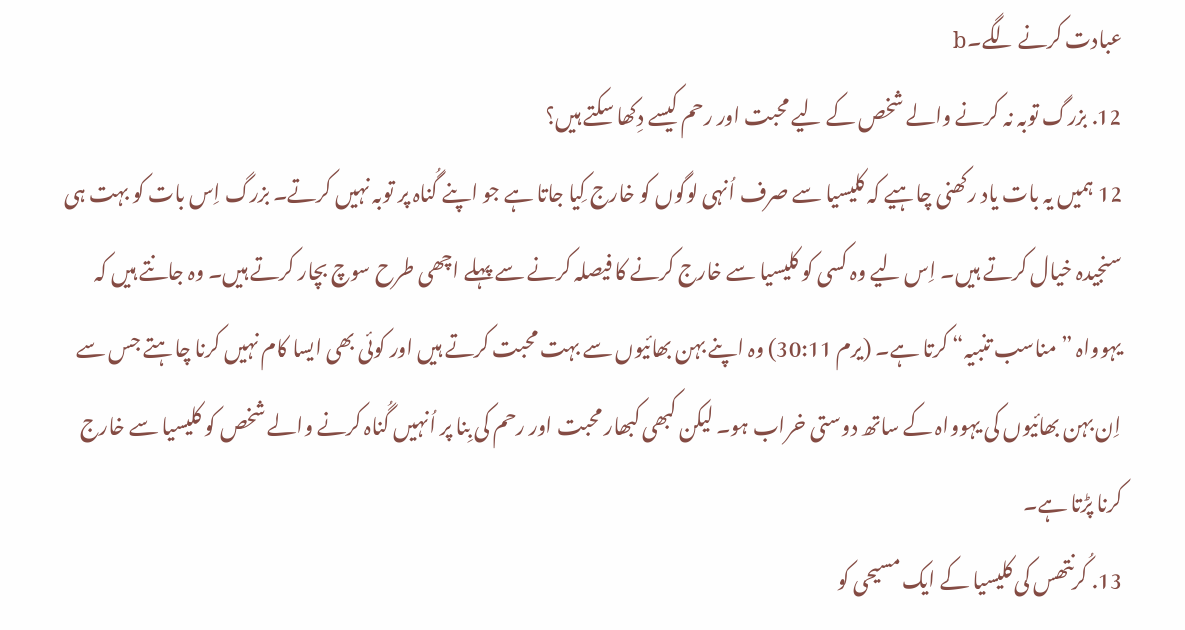عبادت کرنے لگے۔b
12. بزرگ توبہ نہ کرنے والے شخص کے لیے محبت اور رحم کیسے دِکھا سکتے ہیں؟
12 ہمیں یہ بات یاد رکھنی چاہیے کہ کلیسیا سے صرف اُنہی لوگوں کو خارج کِیا جاتا ہے جو اپنے گُناہ پر توبہ نہیں کرتے۔ بزرگ اِس بات کو بہت ہی سنجیدہ خیال کرتے ہیں۔ اِس لیے وہ کسی کو کلیسیا سے خارج کرنے کا فیصلہ کرنے سے پہلے اچھی طرح سوچ بچار کرتے ہیں۔ وہ جانتے ہیں کہ یہوواہ ”مناسب تنبیہ“ کرتا ہے۔ (یرم 30:11) وہ اپنے بہن بھائیوں سے بہت محبت کرتے ہیں اور کوئی بھی ایسا کام نہیں کرنا چاہتے جس سے اِن بہن بھائیوں کی یہوواہ کے ساتھ دوستی خراب ہو۔ لیکن کبھی کبھار محبت اور رحم کی بِنا پر اُنہیں گُناہ کرنے والے شخص کو کلیسیا سے خارج کرنا پڑتا ہے۔
13. کُرنتھس کی کلیسیا کے ایک مسیحی کو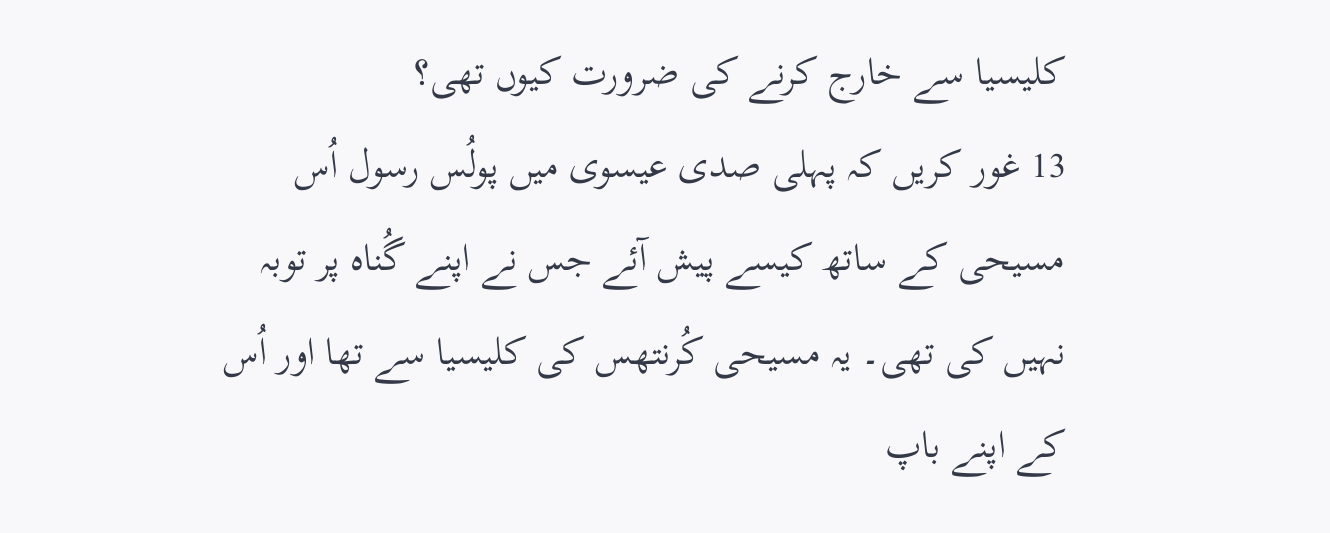کلیسیا سے خارج کرنے کی ضرورت کیوں تھی؟
13 غور کریں کہ پہلی صدی عیسوی میں پولُس رسول اُس مسیحی کے ساتھ کیسے پیش آئے جس نے اپنے گُناہ پر توبہ نہیں کی تھی۔ یہ مسیحی کُرنتھس کی کلیسیا سے تھا اور اُس کے اپنے باپ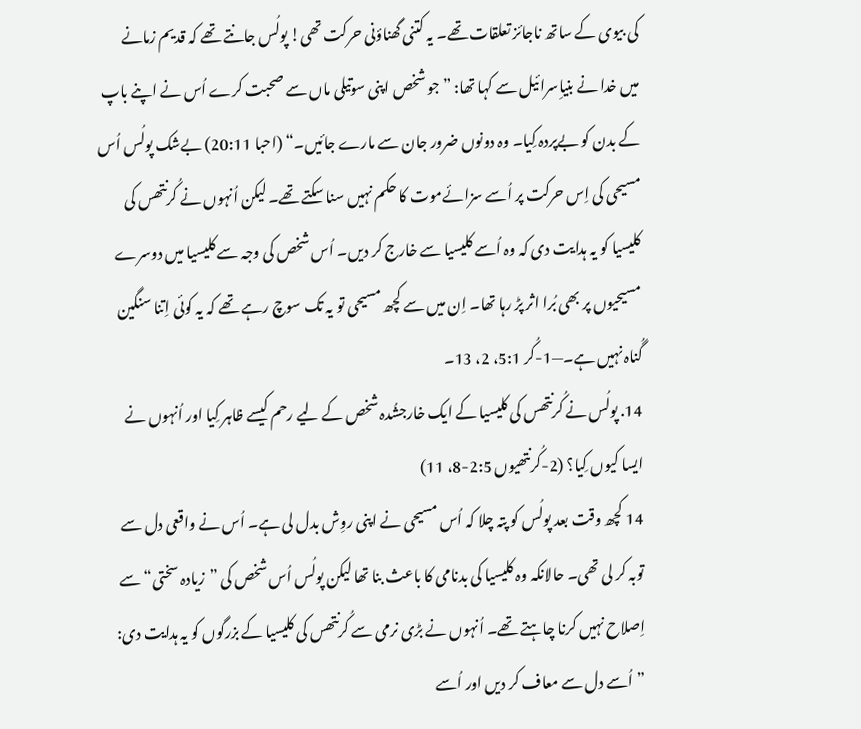کی بیوی کے ساتھ ناجائز تعلقات تھے۔ یہ کتنی گھناؤنی حرکت تھی! پولُس جانتے تھے کہ قدیم زمانے میں خدا نے بنیاِسرائیل سے کہا تھا: ”جو شخص اپنی سوتیلی ماں سے صحبت کرے اُس نے اپنے باپ کے بدن کو بےپردہ کِیا۔ وہ دونوں ضرور جان سے مارے جائیں۔“ (احبا 20:11) بےشک پولُس اُس مسیحی کی اِس حرکت پر اُسے سزائےموت کا حکم نہیں سنا سکتے تھے۔ لیکن اُنہوں نے کُرنتھس کی کلیسیا کو یہ ہدایت دی کہ وہ اُسے کلیسیا سے خارج کر دیں۔ اُس شخص کی وجہ سے کلیسیا میں دوسرے مسیحیوں پر بھی بُرا اثر پڑ رہا تھا۔ اِن میں سے کچھ مسیحی تو یہ تک سوچ رہے تھے کہ یہ کوئی اِتنا سنگین گُناہ نہیں ہے۔—1-کُر 5:1، 2، 13۔
14. پولُس نے کُرنتھس کی کلیسیا کے ایک خارجشُدہ شخص کے لیے رحم کیسے ظاہر کِیا اور اُنہوں نے ایسا کیوں کِیا؟ (2-کُرنتھیوں 2:5-8، 11)
14 کچھ وقت بعد پولُس کو پتہ چلا کہ اُس مسیحی نے اپنی روِش بدل لی ہے۔ اُس نے واقعی دل سے توبہ کر لی تھی۔ حالانکہ وہ کلیسیا کی بدنامی کا باعث بنا تھا لیکن پولُس اُس شخص کی ”زیادہ سختی“ سے اِصلاح نہیں کرنا چاہتے تھے۔ اُنہوں نے بڑی نرمی سے کُرنتھس کی کلیسیا کے بزرگوں کو یہ ہدایت دی: ”اُسے دل سے معاف کر دیں اور اُسے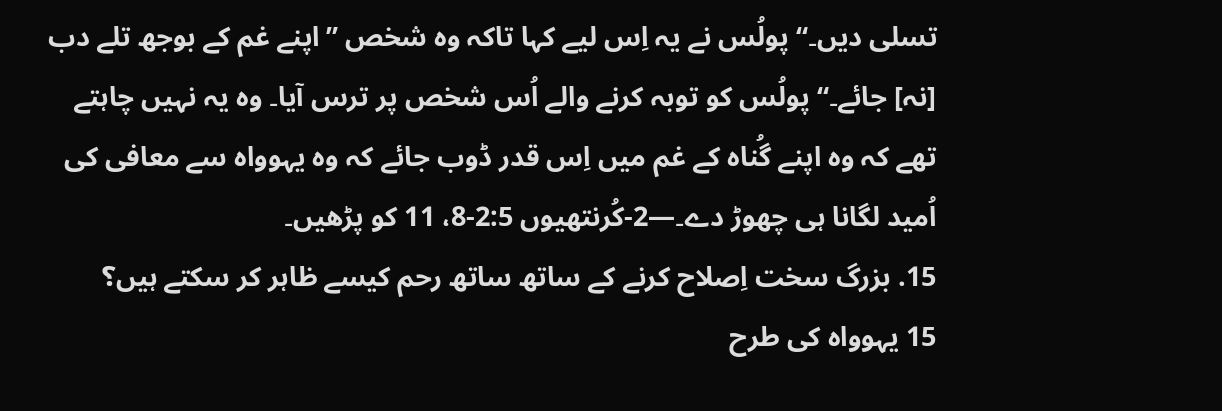تسلی دیں۔“ پولُس نے یہ اِس لیے کہا تاکہ وہ شخص ”اپنے غم کے بوجھ تلے دب [نہ] جائے۔“ پولُس کو توبہ کرنے والے اُس شخص پر ترس آیا۔ وہ یہ نہیں چاہتے تھے کہ وہ اپنے گُناہ کے غم میں اِس قدر ڈوب جائے کہ وہ یہوواہ سے معافی کی اُمید لگانا ہی چھوڑ دے۔—2-کُرنتھیوں 2:5-8، 11 کو پڑھیں۔
15. بزرگ سخت اِصلاح کرنے کے ساتھ ساتھ رحم کیسے ظاہر کر سکتے ہیں؟
15 یہوواہ کی طرح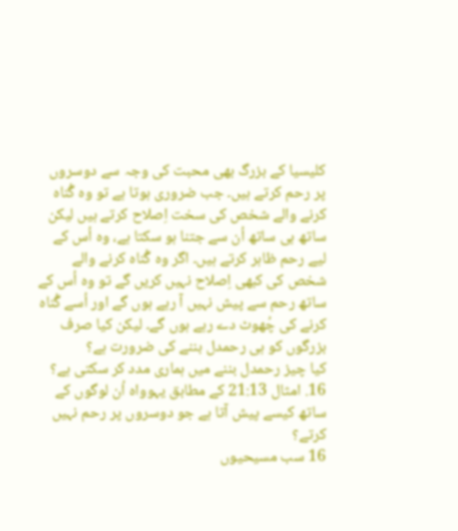کلیسیا کے بزرگ بھی محبت کی وجہ سے دوسروں پر رحم کرتے ہیں۔ جب ضروری ہوتا ہے تو وہ گُناہ کرنے والے شخص کی سخت اِصلاح کرتے ہیں لیکن ساتھ ہی ساتھ اُن سے جتنا ہو سکتا ہے، وہ اُس کے لیے رحم ظاہر کرتے ہیں۔ اگر وہ گُناہ کرنے والے شخص کی کبھی اِصلاح نہیں کریں گے تو وہ اُس کے ساتھ رحم سے پیش نہیں آ رہے ہوں گے اور اُسے گُناہ کرنے کی چُھوٹ دے رہے ہوں گے۔ لیکن کیا صرف بزرگوں کو ہی رحمدل بننے کی ضرورت ہے؟
کیا چیز رحمدل بننے میں ہماری مدد کر سکتی ہے؟
16. امثال 21:13 کے مطابق یہوواہ اُن لوگوں کے ساتھ کیسے پیش آتا ہے جو دوسروں پر رحم نہیں کرتے؟
16 سب مسیحیوں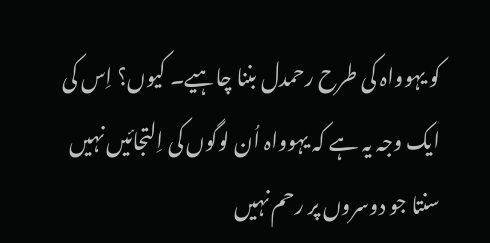کو یہوواہ کی طرح رحمدل بننا چاہیے۔ کیوں؟ اِس کی ایک وجہ یہ ہے کہ یہوواہ اُن لوگوں کی اِلتجائیں نہیں سنتا جو دوسروں پر رحم نہیں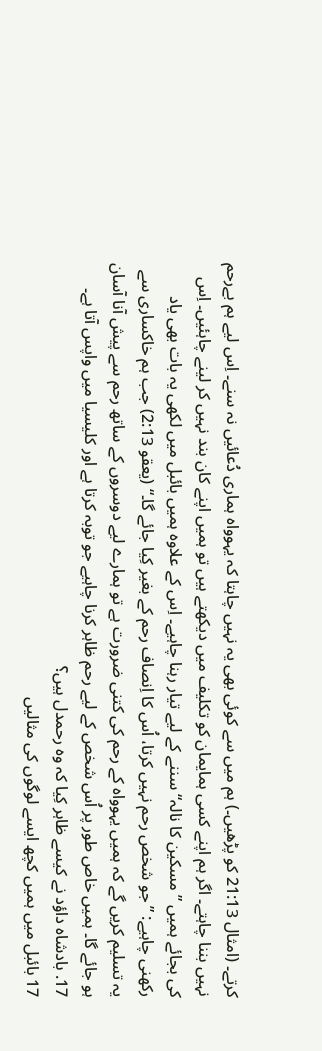کرتے۔ (امثال 21:13 کو پڑھیں۔) ہم میں سے کوئی بھی یہ نہیں چاہتا کہ یہوواہ ہماری دُعائیں نہ سنے۔ اِس لیے ہم بےرحم نہیں بننا چاہتے۔ اگر ہم اپنے کسی ہمایمان کو تکلیف میں دیکھتے ہیں تو ہمیں اپنے کان بند نہیں کر لینے چاہئیں۔ اِس کی بجائے ہمیں ”مسکین کا نالہ“ سننے کے لیے تیار رہنا چاہیے۔ اِس کے علاوہ ہمیں بائبل میں لکھی یہ بات بھی یاد رکھنی چاہیے: ”جو شخص رحم نہیں کرتا، اُس کا اِنصاف رحم کے بغیر کِیا جائے گا۔“ (یعقو 2:13) جب ہم خاکساری سے یہ تسلیم کریں گے کہ ہمیں یہوواہ کے رحم کی کتنی ضرورت ہے تو ہمارے لیے دوسروں کے ساتھ رحم سے پیش آنا آسان ہو جائے گا۔ ہمیں خاص طور پر اُس شخص کے لیے رحم ظاہر کرنا چاہیے جو توبہ کرتا ہے اور کلیسیا میں واپس آتا ہے۔
17. بادشاہ داؤد نے کیسے ظاہر کِیا کہ وہ رحمدل ہیں؟
17 بائبل میں ہمیں کچھ ایسے لوگوں کی مثالیں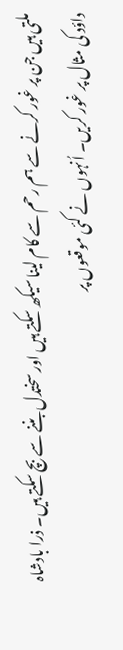ملتی ہیں جن پر غور کرنے سے ہم رحم سے کام لینا سیکھ سکتے ہیں اور سختدل بننے سے بچ سکتے ہیں۔ ذرا بادشاہ داؤد کی مثال پر غور کریں۔ اُنہوں نے کئی موقعوں پر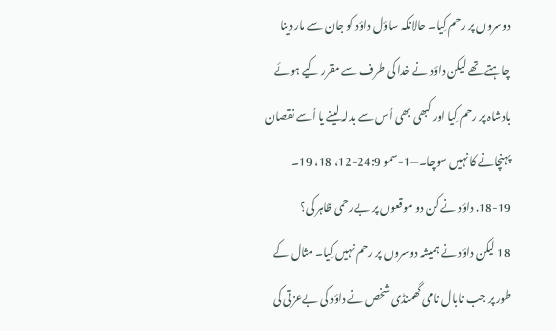دوسروں پر رحم کِیا۔ حالانکہ ساؤل داؤد کو جان سے مار دینا چاہتے تھے لیکن داؤد نے خدا کی طرف سے مقرر کیے ہوئے بادشاہ پر رحم کِیا اور کبھی بھی اُس سے بدلہ لینے یا اُسے نقصان پہنچانے کا نہیں سوچا۔—1-سمو 24:9-12، 18، 19۔
18-19. داؤد نے کن دو موقعوں پر بےرحمی ظاہر کی؟
18 لیکن داؤد نے ہمیشہ دوسروں پر رحم نہیں کِیا۔ مثال کے طور پر جب نابال نامی گھمنڈی شخص نے داؤد کی بےعزتی کی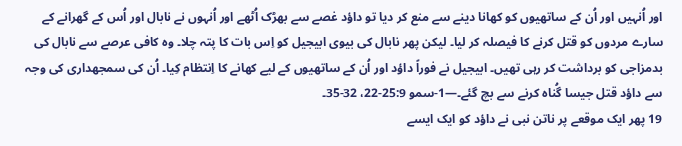اور اُنہیں اور اُن کے ساتھیوں کو کھانا دینے سے منع کر دیا تو داؤد غصے سے بھڑک اُٹھے اور اُنہوں نے نابال اور اُس کے گھرانے کے سارے مردوں کو قتل کرنے کا فیصلہ کر لیا۔ لیکن پھر نابال کی بیوی ابیجیل کو اِس بات کا پتہ چلا۔ وہ کافی عرصے سے نابال کی بدمزاجی کو برداشت کر رہی تھیں۔ ابیجیل نے فوراً داؤد اور اُن کے ساتھیوں کے لیے کھانے کا اِنتظام کِیا۔ اُن کی سمجھداری کی وجہ سے داؤد قتل جیسا گُناہ کرنے سے بچ گئے۔—1-سمو 25:9-22، 32-35۔
19 پھر ایک موقعے پر ناتن نبی نے داؤد کو ایک ایسے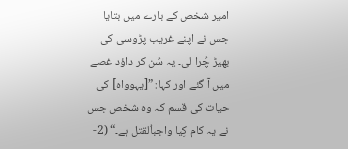امیر شخص کے بارے میں بتایا جس نے اپنے غریب پڑوسی کی بھیڑ چُرا لی۔ یہ سُن کر داؤد غصے میں آ گئے اور کہا: ”[یہوواہ] کی حیات کی قسم کہ وہ شخص جس نے یہ کام کِیا واجباُلقتل ہے۔“ (2-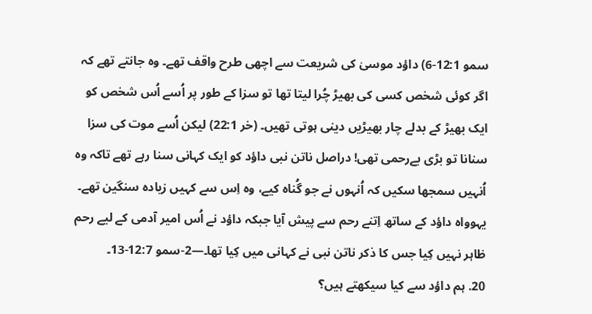سمو 12:1-6) داؤد موسیٰ کی شریعت سے اچھی طرح واقف تھے۔ وہ جانتے تھے کہ اگر کوئی شخص کسی کی بھیڑ چُرا لیتا تھا تو سزا کے طور پر اُسے اُس شخص کو ایک بھیڑ کے بدلے چار بھیڑیں دینی ہوتی تھیں۔ (خر 22:1) لیکن اُسے موت کی سزا سنانا تو بڑی بےرحمی تھی! دراصل ناتن نبی داؤد کو ایک کہانی سنا رہے تھے تاکہ وہ اُنہیں سمجھا سکیں کہ اُنہوں نے جو گُناہ کیے، وہ اِس سے کہیں زیادہ سنگین تھے۔ یہوواہ داؤد کے ساتھ اِتنے رحم سے پیش آیا جبکہ داؤد نے اُس امیر آدمی کے لیے رحم ظاہر نہیں کِیا جس کا ذکر ناتن نبی نے کہانی میں کِیا تھا۔—2-سمو 12:7-13۔
20. ہم داؤد سے کیا سیکھتے ہیں؟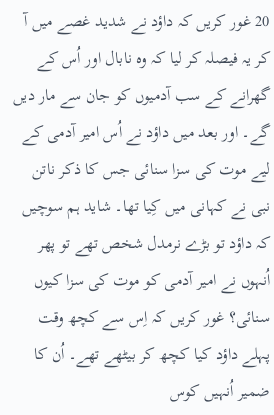20 غور کریں کہ داؤد نے شدید غصے میں آ کر یہ فیصلہ کر لیا کہ وہ نابال اور اُس کے گھرانے کے سب آدمیوں کو جان سے مار دیں گے۔ اور بعد میں داؤد نے اُس امیر آدمی کے لیے موت کی سزا سنائی جس کا ذکر ناتن نبی نے کہانی میں کِیا تھا۔ شاید ہم سوچیں کہ داؤد تو بڑے نرمدل شخص تھے تو پھر اُنہوں نے امیر آدمی کو موت کی سزا کیوں سنائی؟ غور کریں کہ اِس سے کچھ وقت پہلے داؤد کیا کچھ کر بیٹھے تھے۔ اُن کا ضمیر اُنہیں کوس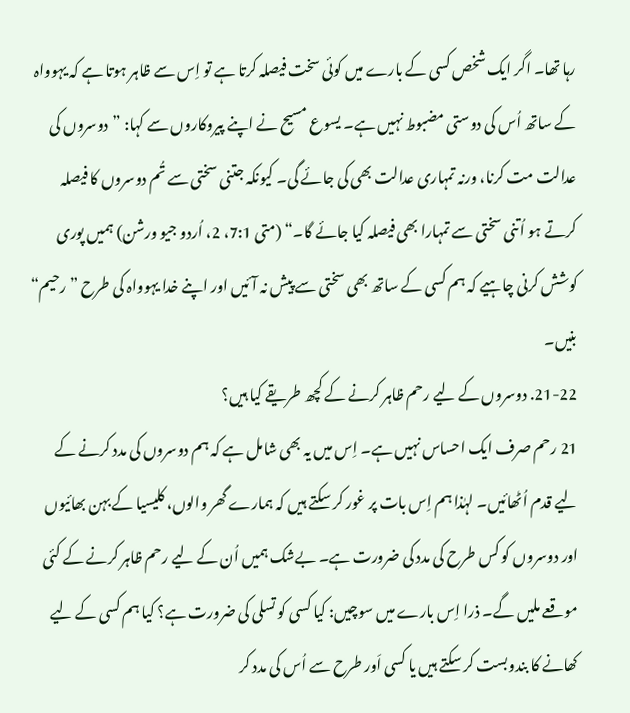رہا تھا۔ اگر ایک شخص کسی کے بارے میں کوئی سخت فیصلہ کرتا ہے تو اِس سے ظاہر ہوتا ہے کہ یہوواہ کے ساتھ اُس کی دوستی مضبوط نہیں ہے۔ یسوع مسیح نے اپنے پیروکاروں سے کہا: ”دوسروں کی عدالت مت کرنا، ورنہ تمہاری عدالت بھی کی جائے گی۔ کیونکہ جتنی سختی سے تُم دوسروں کا فیصلہ کرتے ہو اُتنی سختی سے تمہارا بھی فیصلہ کیا جائے گا۔“ (متی 7:1، 2، اُردو جیو ورشن) ہمیں پوری کوشش کرنی چاہیے کہ ہم کسی کے ساتھ بھی سختی سے پیش نہ آئیں اور اپنے خدا یہوواہ کی طرح ”رحیم“ بنیں۔
21-22. دوسروں کے لیے رحم ظاہر کرنے کے کچھ طریقے کیا ہیں؟
21 رحم صرف ایک احساس نہیں ہے۔ اِس میں یہ بھی شامل ہے کہ ہم دوسروں کی مدد کرنے کے لیے قدم اُٹھائیں۔ لہٰذا ہم اِس بات پر غور کر سکتے ہیں کہ ہمارے گھر والوں، کلیسیا کے بہن بھائیوں اور دوسروں کو کس طرح کی مدد کی ضرورت ہے۔ بےشک ہمیں اُن کے لیے رحم ظاہر کرنے کے کئی موقعے ملیں گے۔ ذرا اِس بارے میں سوچیں: کیا کسی کو تسلی کی ضرورت ہے؟ کیا ہم کسی کے لیے کھانے کا بندوبست کر سکتے ہیں یا کسی اَور طرح سے اُس کی مدد کر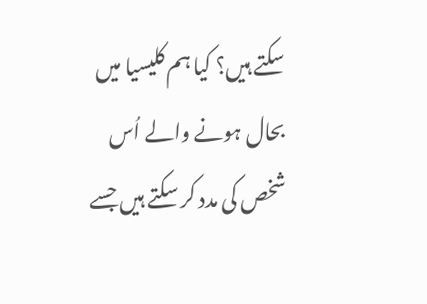سکتے ہیں؟ کیا ہم کلیسیا میں بحال ہونے والے اُس شخص کی مدد کر سکتے ہیں جسے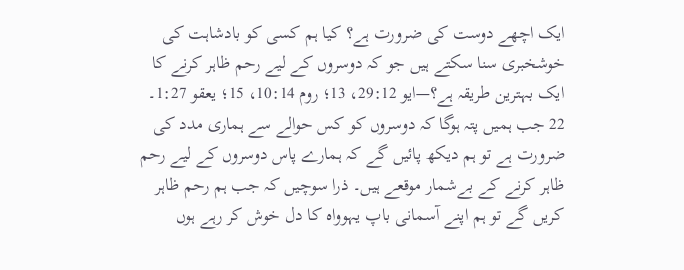ایک اچھے دوست کی ضرورت ہے؟ کیا ہم کسی کو بادشاہت کی خوشخبری سنا سکتے ہیں جو کہ دوسروں کے لیے رحم ظاہر کرنے کا ایک بہترین طریقہ ہے؟—ایو 29:12، 13؛ روم 10:14، 15؛ یعقو 1:27۔
22 جب ہمیں پتہ ہوگا کہ دوسروں کو کس حوالے سے ہماری مدد کی ضرورت ہے تو ہم دیکھ پائیں گے کہ ہمارے پاس دوسروں کے لیے رحم ظاہر کرنے کے بےشمار موقعے ہیں۔ ذرا سوچیں کہ جب ہم رحم ظاہر کریں گے تو ہم اپنے آسمانی باپ یہوواہ کا دل خوش کر رہے ہوں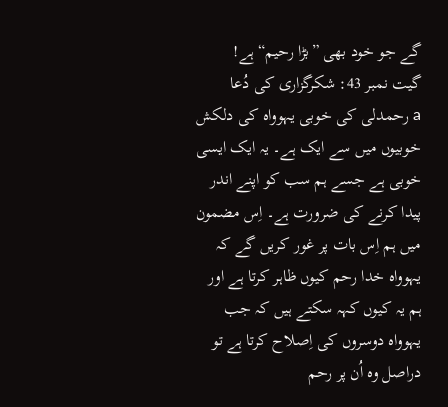گے جو خود بھی ”بڑا رحیم“ ہے!
گیت نمبر 43: شکرگزاری کی دُعا
a رحمدلی کی خوبی یہوواہ کی دلکش خوبیوں میں سے ایک ہے۔ یہ ایک ایسی خوبی ہے جسے ہم سب کو اپنے اندر پیدا کرنے کی ضرورت ہے۔ اِس مضمون میں ہم اِس بات پر غور کریں گے کہ یہوواہ خدا رحم کیوں ظاہر کرتا ہے اور ہم یہ کیوں کہہ سکتے ہیں کہ جب یہوواہ دوسروں کی اِصلاح کرتا ہے تو دراصل وہ اُن پر رحم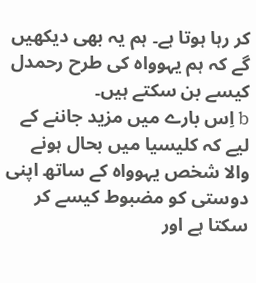کر رہا ہوتا ہے۔ ہم یہ بھی دیکھیں گے کہ ہم یہوواہ کی طرح رحمدل کیسے بن سکتے ہیں۔
b اِس بارے میں مزید جاننے کے لیے کہ کلیسیا میں بحال ہونے والا شخص یہوواہ کے ساتھ اپنی دوستی کو مضبوط کیسے کر سکتا ہے اور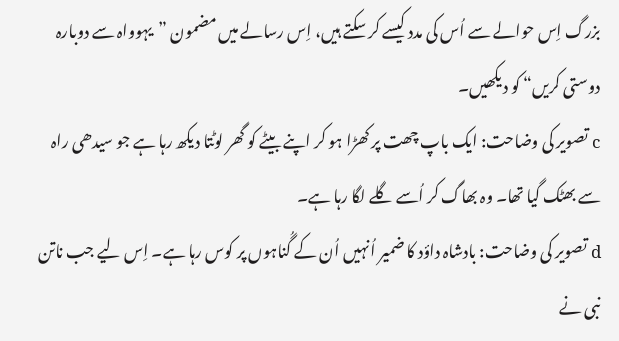بزرگ اِس حوالے سے اُس کی مدد کیسے کر سکتے ہیں، اِس رسالے میں مضمون ”یہوواہ سے دوبارہ دوستی کریں“ کو دیکھیں۔
c تصویر کی وضاحت: ایک باپ چھت پر کھڑا ہو کر اپنے بیٹے کو گھر لوٹتا دیکھ رہا ہے جو سیدھی راہ سے بھٹک گیا تھا۔ وہ بھاگ کر اُسے گلے لگا رہا ہے۔
d تصویر کی وضاحت: بادشاہ داؤد کا ضمیر اُنہیں اُن کے گُناہوں پر کوس رہا ہے۔ اِس لیے جب ناتن نبی نے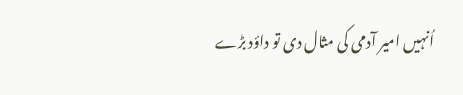اُنہیں امیر آدمی کی مثال دی تو داؤد بڑے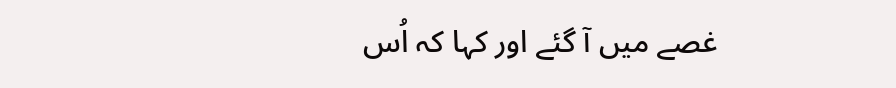غصے میں آ گئے اور کہا کہ اُس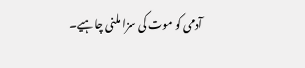آدمی کو موت کی سزا ملنی چاہیے۔